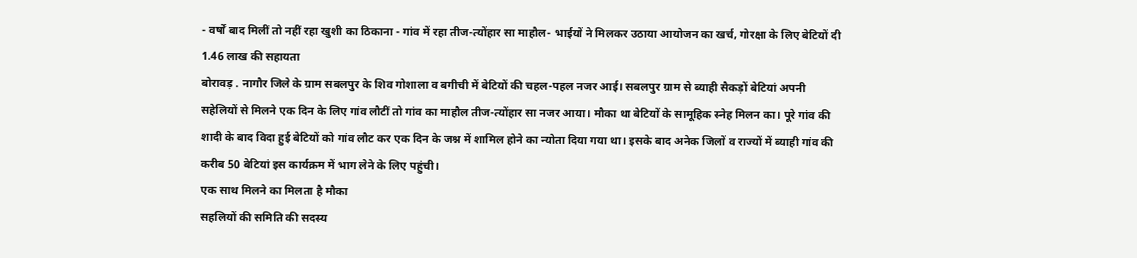- वर्षों बाद मिलीं तो नहीं रहा खुशी का ठिकाना - गांव में रहा तीज-त्योंहार सा माहौल- भाईयों ने मिलकर उठाया आयोजन का खर्च, गोरक्षा के लिए बेटियों दी 1.46 लाख की सहायता
बोरावड़ . नागौर जिले के ग्राम सबलपुर के शिव गोशाला व बगीची में बेटियों की चहल-पहल नजर आई। सबलपुर ग्राम से ब्याही सैकड़ों बेटियां अपनी सहेलियों से मिलने एक दिन के लिए गांव लौटीं तो गांव का माहौल तीज-त्योंहार सा नजर आया। मौका था बेटियों के सामूहिक स्नेह मिलन का। पूरे गांव की शादी के बाद विदा हुई बेटियों को गांव लौट कर एक दिन के जश्न में शामिल होने का न्योता दिया गया था। इसके बाद अनेक जिलों व राज्यों में ब्याही गांव की करीब 50 बेटियां इस कार्यक्रम में भाग लेने के लिए पहुंची।
एक साथ मिलने का मिलता है मौका
सहलियों की समिति की सदस्य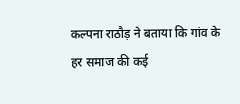कल्पना राठौड़ ने बताया कि गांव के हर समाज की कई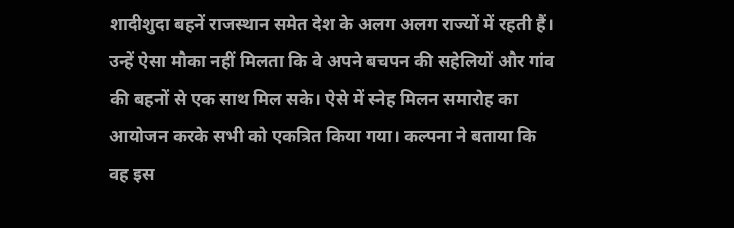शादीशुदा बहनें राजस्थान समेत देश के अलग अलग राज्यों में रहती हैं। उन्हें ऐसा मौका नहीं मिलता कि वे अपने बचपन की सहेलियों और गांव की बहनों से एक साथ मिल सके। ऐसे में स्नेह मिलन समारोह का आयोजन करके सभी को एकत्रित किया गया। कल्पना ने बताया कि वह इस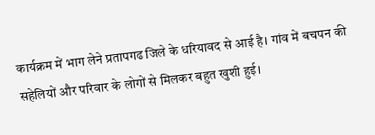कार्यक्रम में भाग लेने प्रतापगढ जिले के धरियावद से आई है। गांव में बचपन की सहेलियों और परिवार के लोगों से मिलकर बहुत खुशी हुई।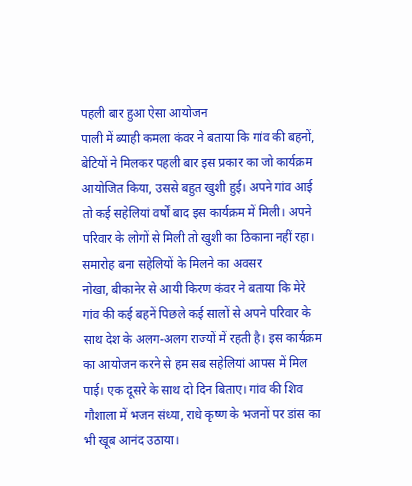पहली बार हुआ ऐसा आयोजन
पाली में ब्याही कमला कंवर ने बताया कि गांव की बहनों, बेटियों ने मिलकर पहली बार इस प्रकार का जो कार्यक्रम आयोजित किया, उससे बहुत खुशी हुई। अपने गांव आई तो कई सहेलियां वर्षों बाद इस कार्यक्रम में मिली। अपने परिवार के लोगों से मिली तो खुशी का ठिकाना नहीं रहा।
समारोह बना सहेलियों के मिलने का अवसर
नोखा, बीकानेर से आयी किरण कंवर ने बताया कि मेरे गांव की कई बहनें पिछले कई सालों से अपने परिवार के साथ देश के अलग-अलग राज्यों में रहती है। इस कार्यक्रम का आयोजन करने से हम सब सहेलियां आपस में मिल पाई। एक दूसरे के साथ दो दिन बिताए। गांव की शिव गौशाला में भजन संध्या, राधे कृष्ण के भजनों पर डांस का भी खूब आनंद उठाया।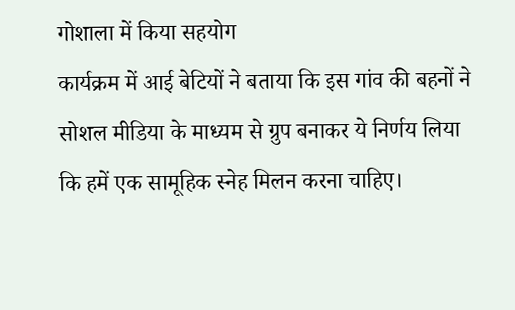गोशाला में किया सहयोग
कार्यक्रम में आई बेटियों ने बताया कि इस गांव की बहनों ने सोशल मीडिया के माध्यम से ग्रुप बनाकर ये निर्णय लिया कि हमें एक सामूहिक स्नेह मिलन करना चाहिए।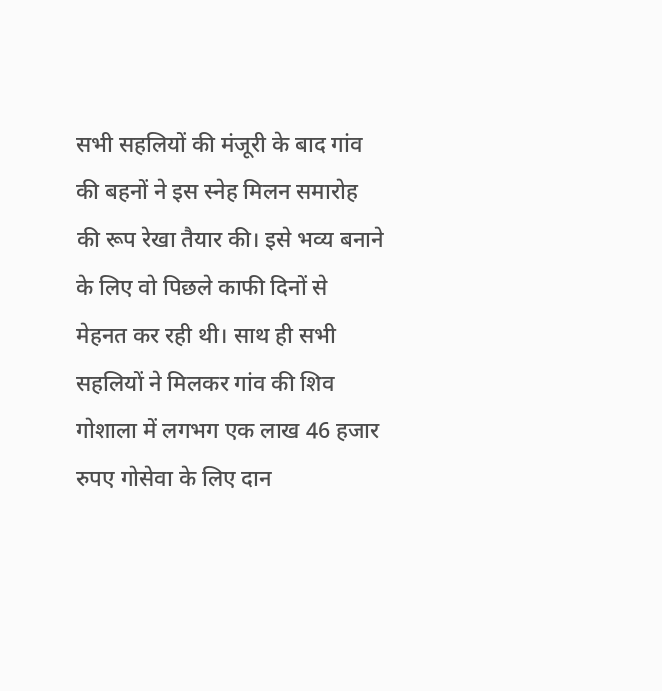सभी सहलियों की मंजूरी के बाद गांव की बहनों ने इस स्नेह मिलन समारोह की रूप रेखा तैयार की। इसे भव्य बनाने के लिए वो पिछले काफी दिनों से मेहनत कर रही थी। साथ ही सभी सहलियों ने मिलकर गांव की शिव गोशाला में लगभग एक लाख 46 हजार रुपए गोसेवा के लिए दान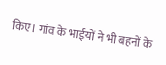किए। गांव के भाईयों ने भी बहनों के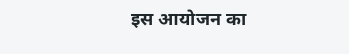इस आयोजन का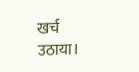खर्च उठाया।